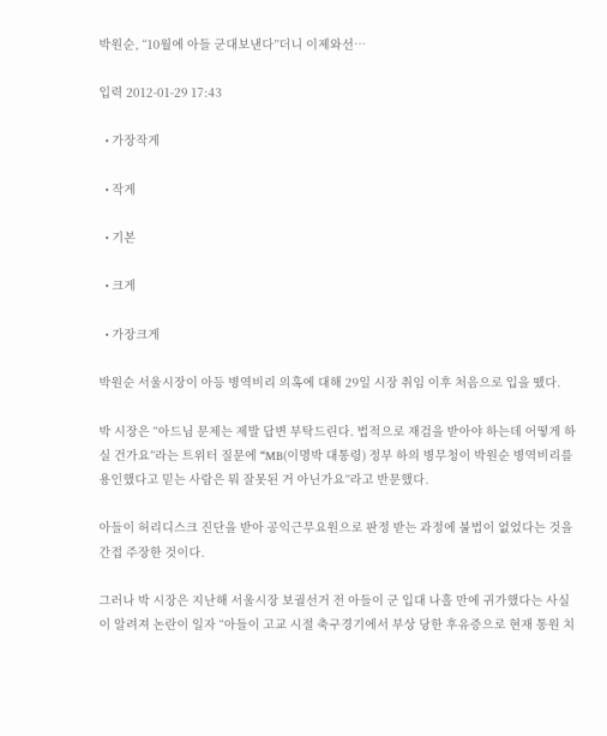박원순, “10월에 아들 군대보낸다”더니 이제와선…

입력 2012-01-29 17:43

  • 가장작게

  • 작게

  • 기본

  • 크게

  • 가장크게

박원순 서울시장이 아등 병역비리 의혹에 대해 29일 시장 취임 이후 처음으로 입을 뗐다.

박 시장은 “아드님 문제는 제발 답변 부탁드린다. 법적으로 재검을 받아야 하는데 어떻게 하실 건가요”라는 트위터 질문에 “MB(이명박 대통령) 정부 하의 병무청이 박원순 병역비리를 용인했다고 믿는 사람은 뭐 잘못된 거 아닌가요”라고 반문했다.

아들이 허리디스크 진단을 받아 공익근무요원으로 판정 받는 과정에 불법이 없었다는 것을 간접 주장한 것이다.

그러나 박 시장은 지난해 서울시장 보궐선거 전 아들이 군 입대 나흘 만에 귀가했다는 사실이 알려져 논란이 일자 “아들이 고교 시절 축구경기에서 부상 당한 후유증으로 현재 통원 치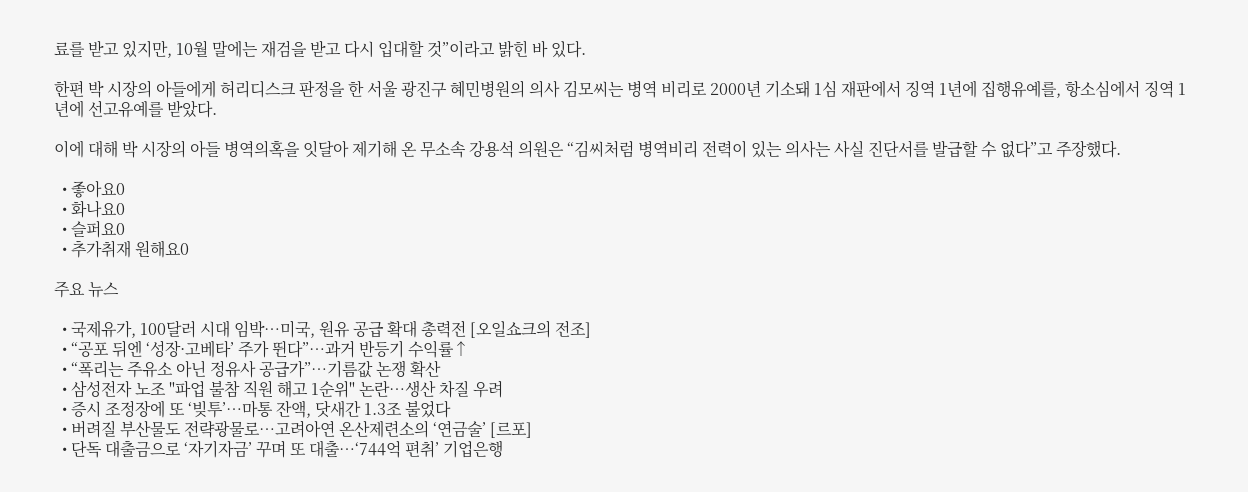료를 받고 있지만, 10월 말에는 재검을 받고 다시 입대할 것”이라고 밝힌 바 있다.

한편 박 시장의 아들에게 허리디스크 판정을 한 서울 광진구 혜민병원의 의사 김모씨는 병역 비리로 2000년 기소돼 1심 재판에서 징역 1년에 집행유예를, 항소심에서 징역 1년에 선고유예를 받았다.

이에 대해 박 시장의 아들 병역의혹을 잇달아 제기해 온 무소속 강용석 의원은 “김씨처럼 병역비리 전력이 있는 의사는 사실 진단서를 발급할 수 없다”고 주장했다.

  • 좋아요0
  • 화나요0
  • 슬퍼요0
  • 추가취재 원해요0

주요 뉴스

  • 국제유가, 100달러 시대 임박…미국, 원유 공급 확대 총력전 [오일쇼크의 전조]
  • “공포 뒤엔 ‘성장·고베타’ 주가 뛴다”⋯과거 반등기 수익률↑
  • “폭리는 주유소 아닌 정유사 공급가”…기름값 논쟁 확산
  • 삼성전자 노조 "파업 불참 직원 해고 1순위" 논란…생산 차질 우려
  • 증시 조정장에 또 ‘빚투’…마통 잔액, 닷새간 1.3조 불었다
  • 버려질 부산물도 전략광물로…고려아연 온산제련소의 ‘연금술’ [르포]
  • 단독 대출금으로 ‘자기자금’ 꾸며 또 대출…‘744억 편취’ 기업은행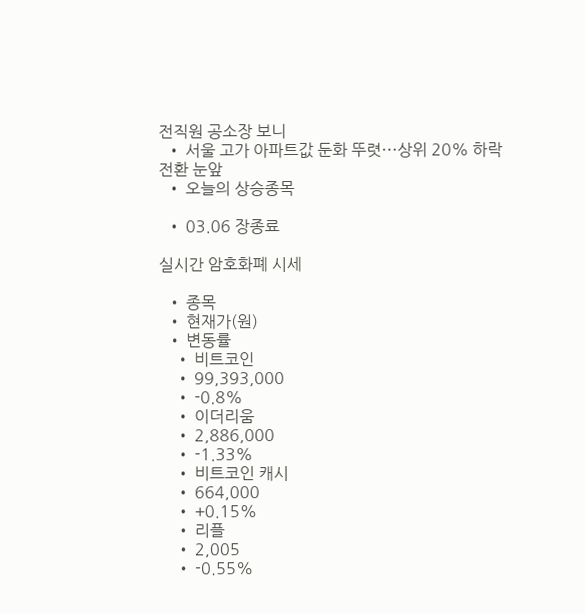전직원 공소장 보니
  • 서울 고가 아파트값 둔화 뚜렷⋯상위 20% 하락 전환 눈앞
  • 오늘의 상승종목

  • 03.06 장종료

실시간 암호화폐 시세

  • 종목
  • 현재가(원)
  • 변동률
    • 비트코인
    • 99,393,000
    • -0.8%
    • 이더리움
    • 2,886,000
    • -1.33%
    • 비트코인 캐시
    • 664,000
    • +0.15%
    • 리플
    • 2,005
    • -0.55%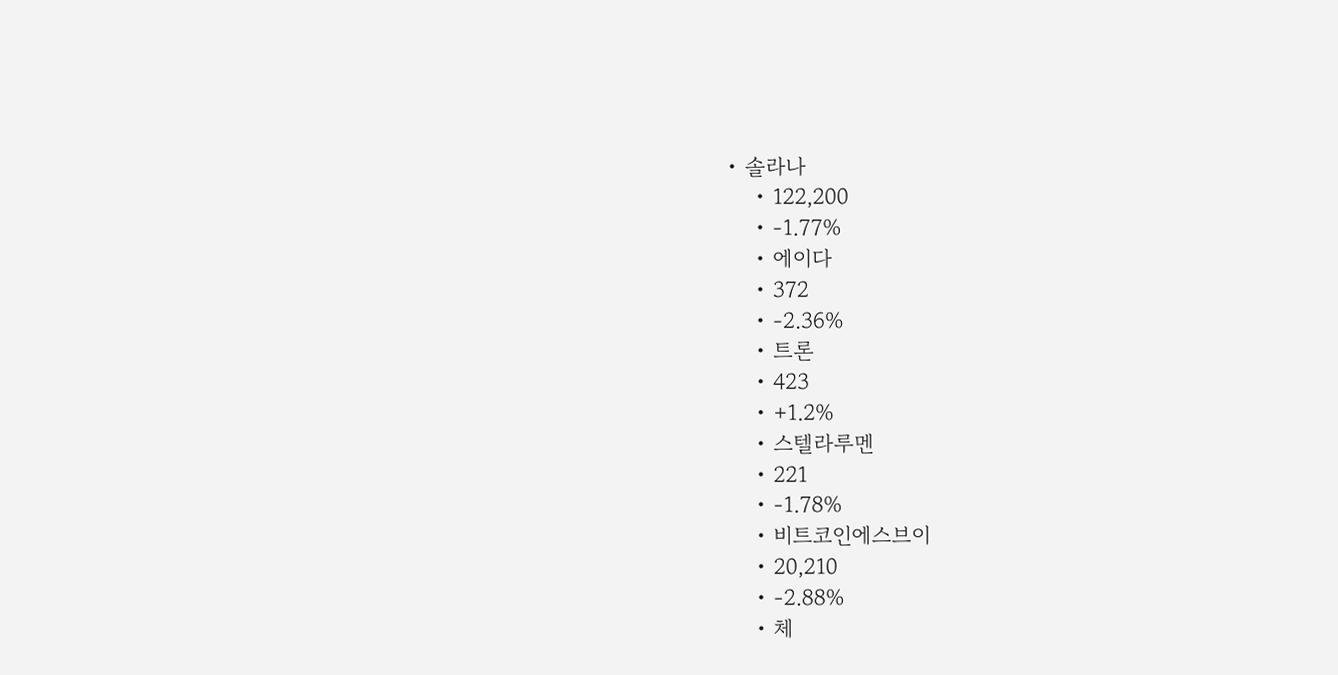• 솔라나
    • 122,200
    • -1.77%
    • 에이다
    • 372
    • -2.36%
    • 트론
    • 423
    • +1.2%
    • 스텔라루멘
    • 221
    • -1.78%
    • 비트코인에스브이
    • 20,210
    • -2.88%
    • 체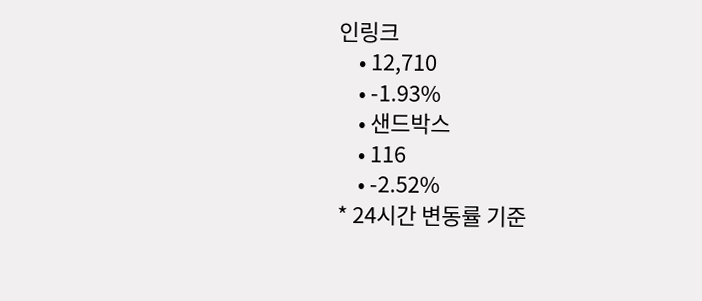인링크
    • 12,710
    • -1.93%
    • 샌드박스
    • 116
    • -2.52%
* 24시간 변동률 기준